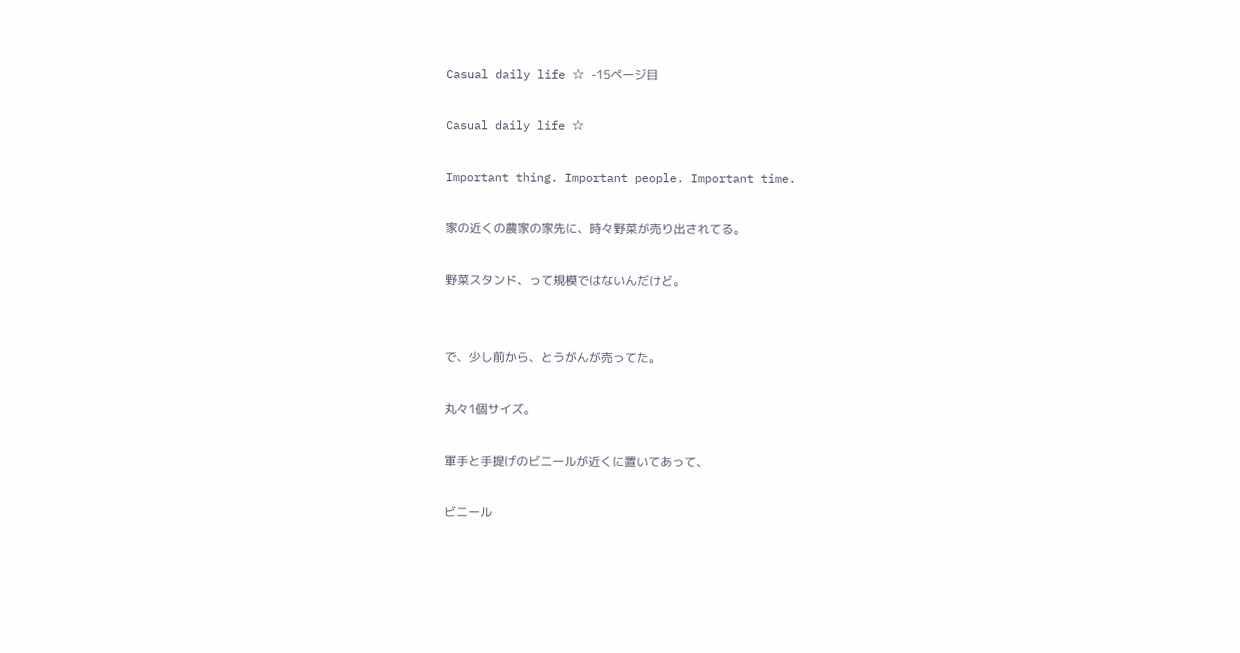Casual daily life ☆ -15ページ目

Casual daily life ☆

Important thing. Important people. Important time.

家の近くの農家の家先に、時々野菜が売り出されてる。

野菜スタンド、って規模ではないんだけど。


で、少し前から、とうがんが売ってた。

丸々1個サイズ。

軍手と手提げのビニールが近くに置いてあって、

ビニール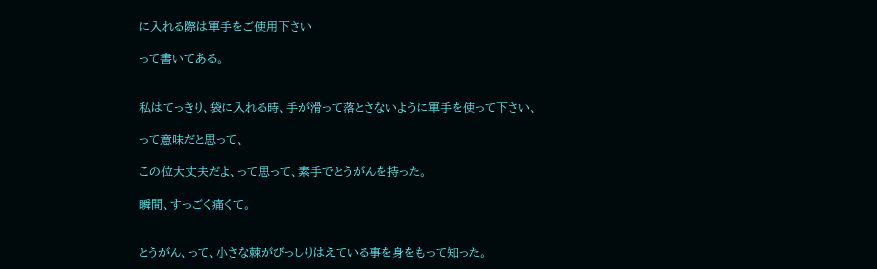に入れる際は軍手をご使用下さい

って書いてある。


私はてっきり、袋に入れる時、手が滑って落とさないように軍手を使って下さい、

って意味だと思って、

この位大丈夫だよ、って思って、素手でとうがんを持った。

瞬間、すっごく痛くて。


とうがん、って、小さな棘がびっしりはえている事を身をもって知った。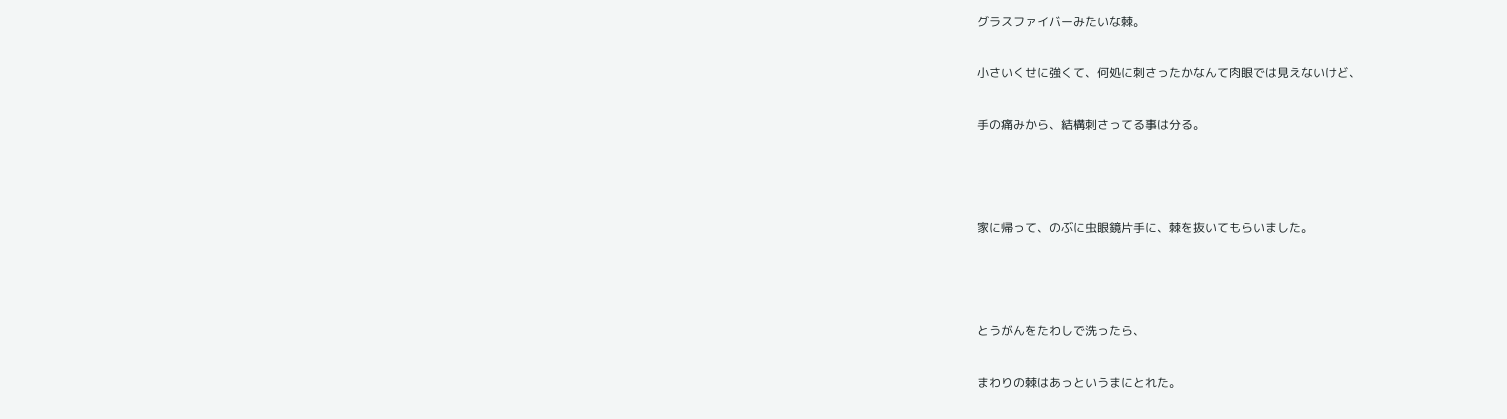グラスファイバーみたいな棘。

小さいくせに強くて、何処に刺さったかなんて肉眼では見えないけど、

手の痛みから、結構刺さってる事は分る。



家に帰って、のぶに虫眼鏡片手に、棘を抜いてもらいました。



とうがんをたわしで洗ったら、

まわりの棘はあっというまにとれた。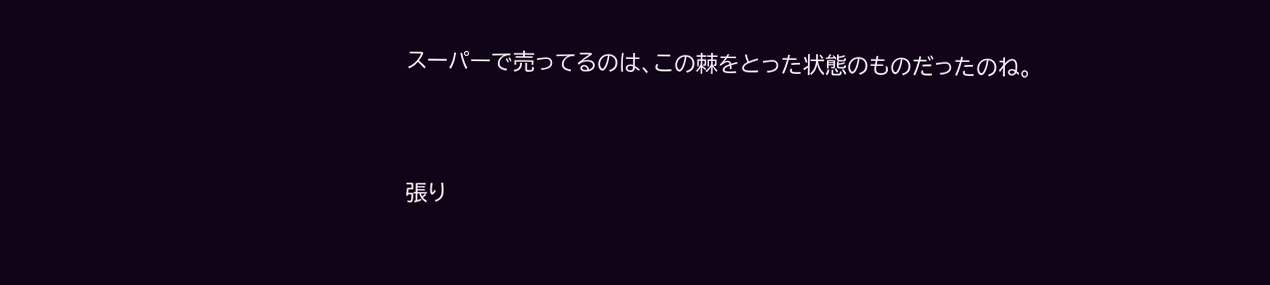スーパーで売ってるのは、この棘をとった状態のものだったのね。


張り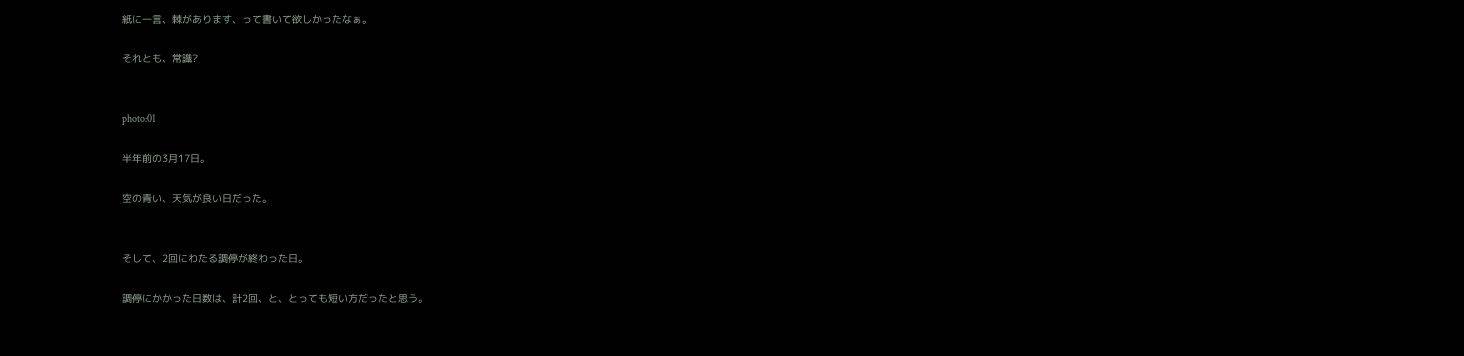紙に一言、棘があります、って書いて欲しかったなぁ。

それとも、常識?


photo:01

半年前の3月17日。

空の青い、天気が良い日だった。


そして、2回にわたる調停が終わった日。

調停にかかった日数は、計2回、と、とっても短い方だったと思う。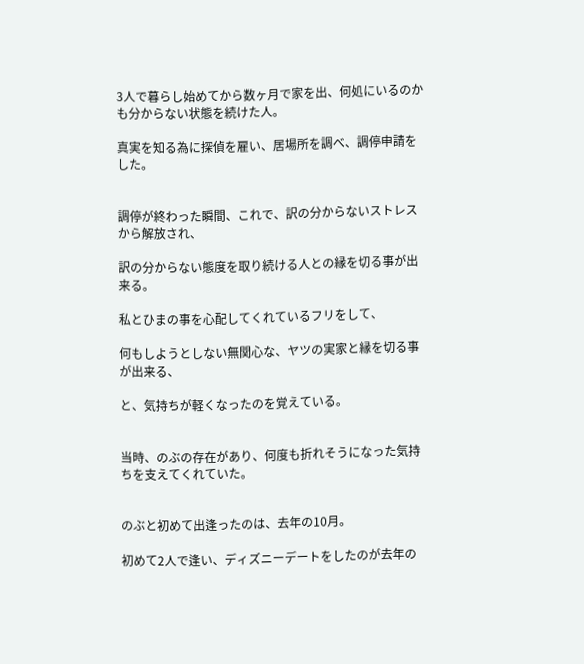3人で暮らし始めてから数ヶ月で家を出、何処にいるのかも分からない状態を続けた人。

真実を知る為に探偵を雇い、居場所を調べ、調停申請をした。


調停が終わった瞬間、これで、訳の分からないストレスから解放され、

訳の分からない態度を取り続ける人との縁を切る事が出来る。

私とひまの事を心配してくれているフリをして、

何もしようとしない無関心な、ヤツの実家と縁を切る事が出来る、

と、気持ちが軽くなったのを覚えている。


当時、のぶの存在があり、何度も折れそうになった気持ちを支えてくれていた。


のぶと初めて出逢ったのは、去年の10月。

初めて2人で逢い、ディズニーデートをしたのが去年の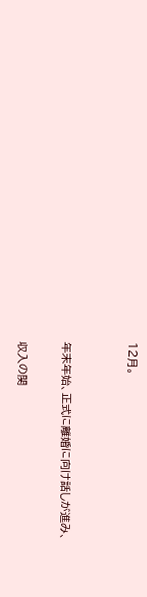12月。


年末年始、正式に離婚に向け話しが進み、

収入の関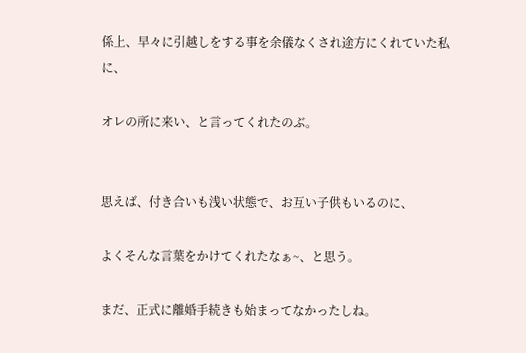係上、早々に引越しをする事を余儀なくされ途方にくれていた私に、

オレの所に来い、と言ってくれたのぶ。


思えば、付き合いも浅い状態で、お互い子供もいるのに、

よくそんな言葉をかけてくれたなぁ~、と思う。

まだ、正式に離婚手続きも始まってなかったしね。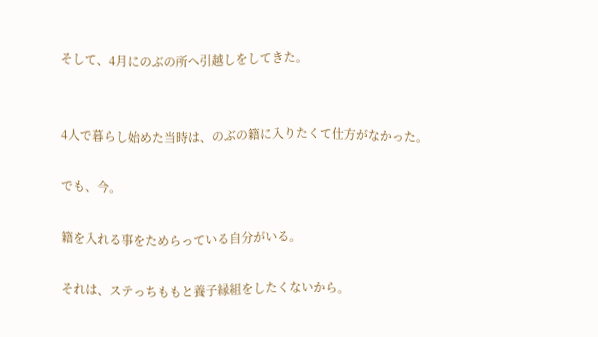そして、4月にのぶの所へ引越しをしてきた。


4人で暮らし始めた当時は、のぶの籍に入りたくて仕方がなかった。

でも、今。

籍を入れる事をためらっている自分がいる。

それは、ステっちももと養子縁組をしたくないから。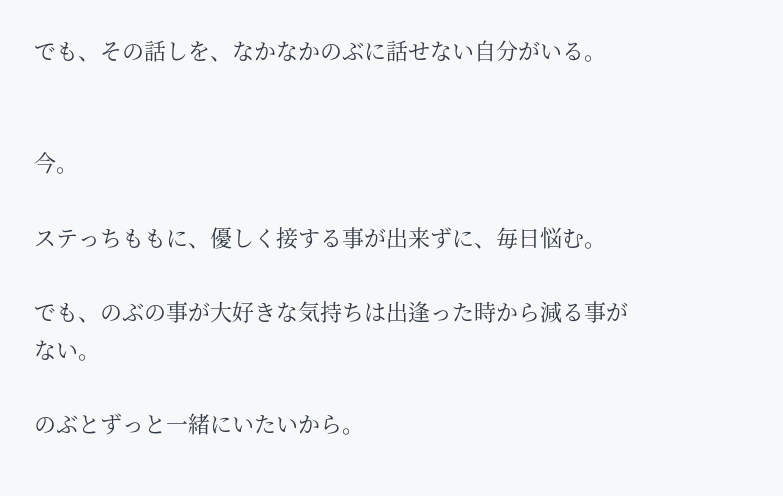でも、その話しを、なかなかのぶに話せない自分がいる。


今。

ステっちももに、優しく接する事が出来ずに、毎日悩む。

でも、のぶの事が大好きな気持ちは出逢った時から減る事がない。

のぶとずっと一緒にいたいから。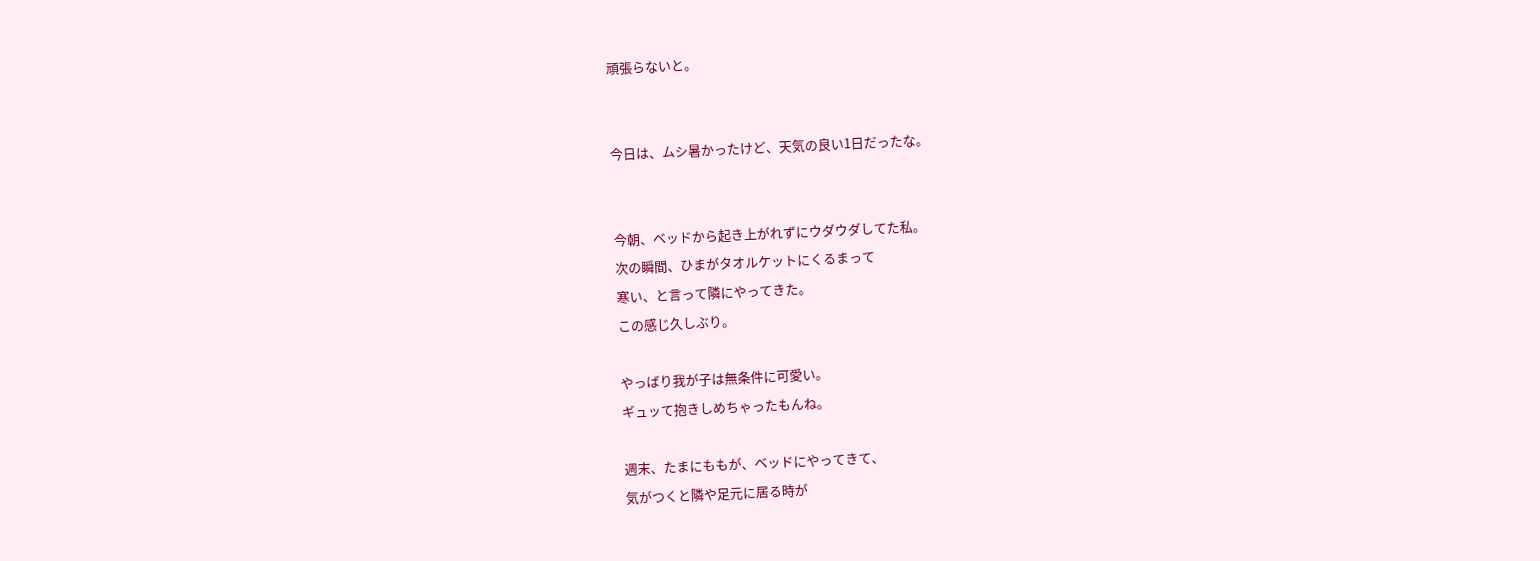頑張らないと。


今日は、ムシ暑かったけど、天気の良い1日だったな。


今朝、ベッドから起き上がれずにウダウダしてた私。
次の瞬間、ひまがタオルケットにくるまって
寒い、と言って隣にやってきた。
この感じ久しぶり。

やっばり我が子は無条件に可愛い。
ギュッて抱きしめちゃったもんね。

週末、たまにももが、ベッドにやってきて、
気がつくと隣や足元に居る時が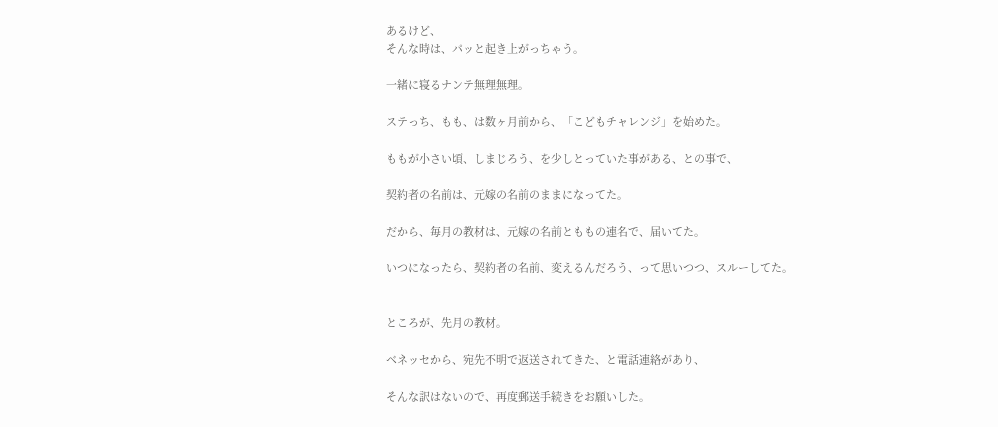あるけど、
そんな時は、パッと起き上がっちゃう。

一緒に寝るナンテ無理無理。

ステっち、もも、は数ヶ月前から、「こどもチャレンジ」を始めた。

ももが小さい頃、しまじろう、を少しとっていた事がある、との事で、

契約者の名前は、元嫁の名前のままになってた。

だから、毎月の教材は、元嫁の名前とももの連名で、届いてた。

いつになったら、契約者の名前、変えるんだろう、って思いつつ、スルーしてた。


ところが、先月の教材。

ベネッセから、宛先不明で返送されてきた、と電話連絡があり、

そんな訳はないので、再度郵送手続きをお願いした。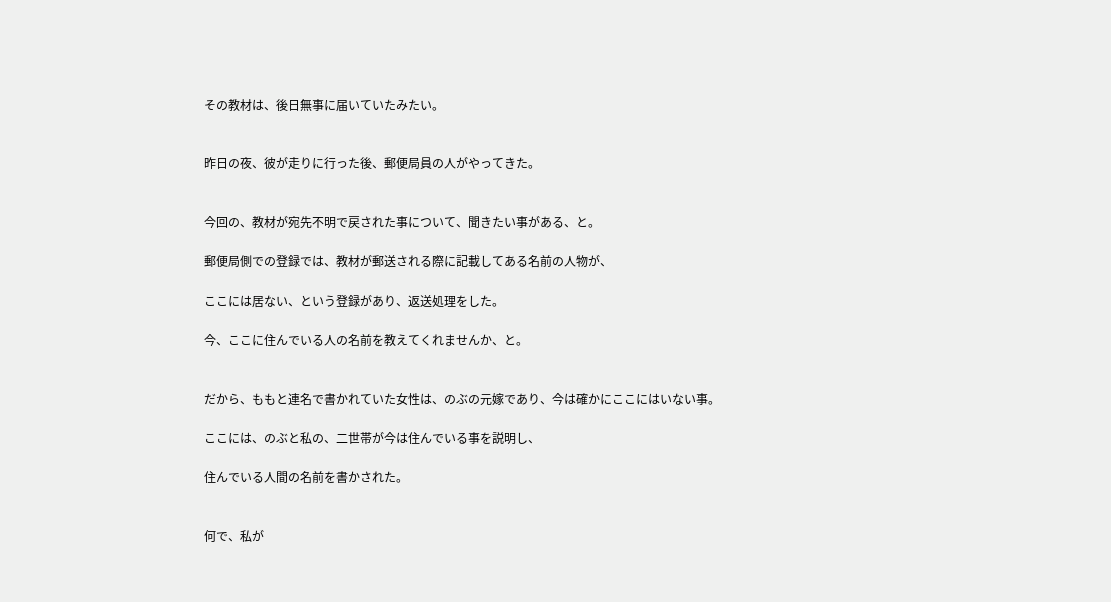その教材は、後日無事に届いていたみたい。


昨日の夜、彼が走りに行った後、郵便局員の人がやってきた。


今回の、教材が宛先不明で戻された事について、聞きたい事がある、と。

郵便局側での登録では、教材が郵送される際に記載してある名前の人物が、

ここには居ない、という登録があり、返送処理をした。

今、ここに住んでいる人の名前を教えてくれませんか、と。


だから、ももと連名で書かれていた女性は、のぶの元嫁であり、今は確かにここにはいない事。

ここには、のぶと私の、二世帯が今は住んでいる事を説明し、

住んでいる人間の名前を書かされた。


何で、私が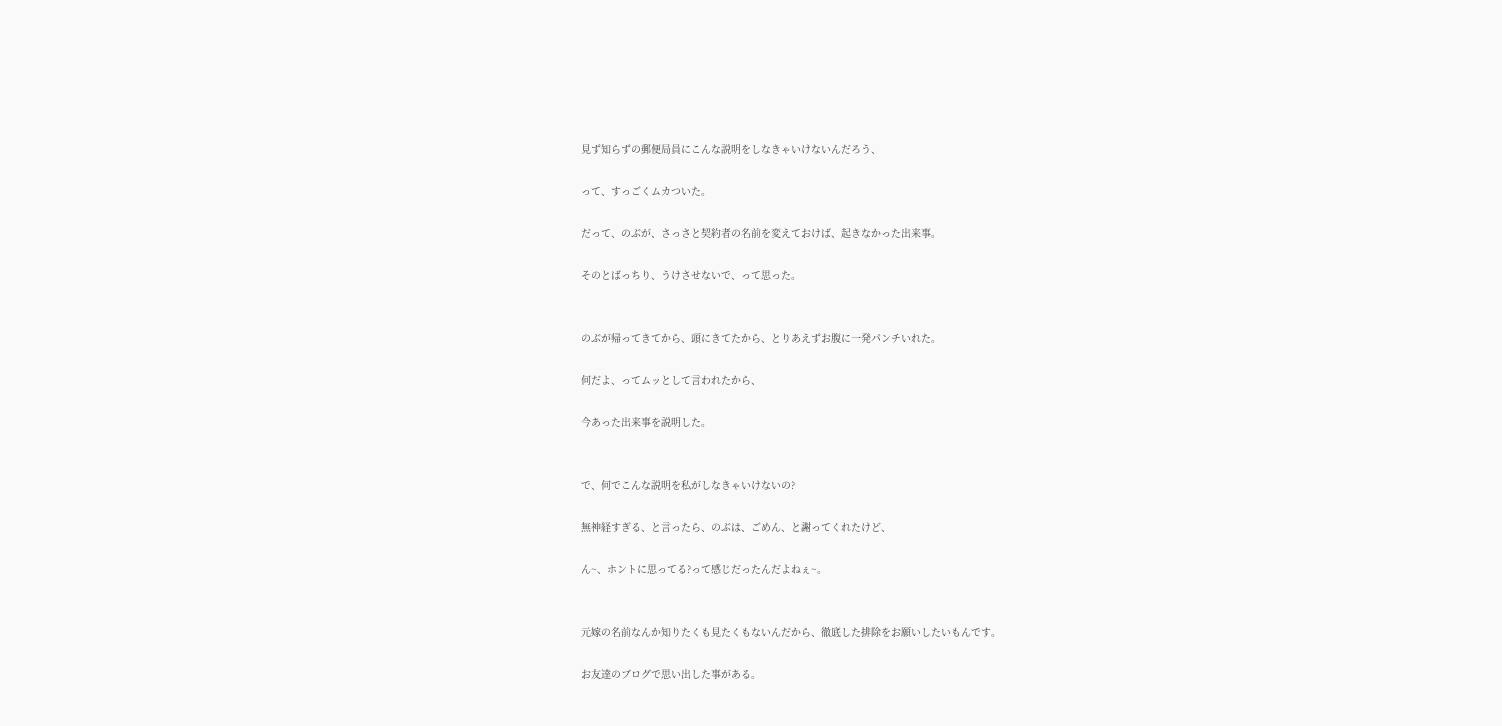見ず知らずの郵便局員にこんな説明をしなきゃいけないんだろう、

って、すっごくムカついた。

だって、のぶが、さっさと契約者の名前を変えておけば、起きなかった出来事。

そのとばっちり、うけさせないで、って思った。


のぶが帰ってきてから、頭にきてたから、とりあえずお腹に一発パンチいれた。

何だよ、ってムッとして言われたから、

今あった出来事を説明した。


で、何でこんな説明を私がしなきゃいけないの?

無神経すぎる、と言ったら、のぶは、ごめん、と謝ってくれたけど、

ん~、ホントに思ってる?って感じだったんだよねぇ~。


元嫁の名前なんか知りたくも見たくもないんだから、徹底した排除をお願いしたいもんです。

お友達のブログで思い出した事がある。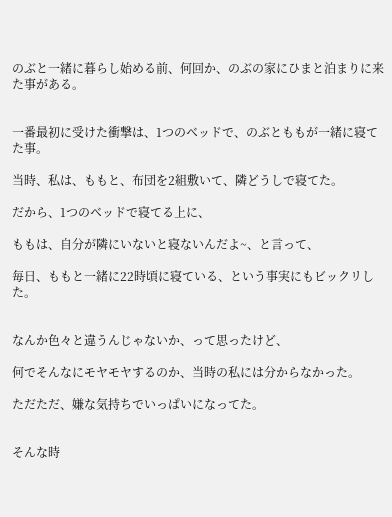のぶと一緒に暮らし始める前、何回か、のぶの家にひまと泊まりに来た事がある。


一番最初に受けた衝撃は、1つのベッドで、のぶとももが一緒に寝てた事。

当時、私は、ももと、布団を2組敷いて、隣どうしで寝てた。

だから、1つのベッドで寝てる上に、

ももは、自分が隣にいないと寝ないんだよ~、と言って、

毎日、ももと一緒に22時頃に寝ている、という事実にもビックリした。


なんか色々と違うんじゃないか、って思ったけど、

何でそんなにモヤモヤするのか、当時の私には分からなかった。

ただただ、嫌な気持ちでいっぱいになってた。


そんな時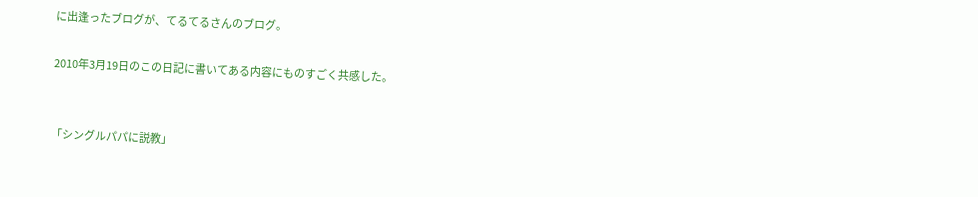に出逢ったブログが、てるてるさんのブログ。

2010年3月19日のこの日記に書いてある内容にものすごく共感した。


「シングルパパに説教」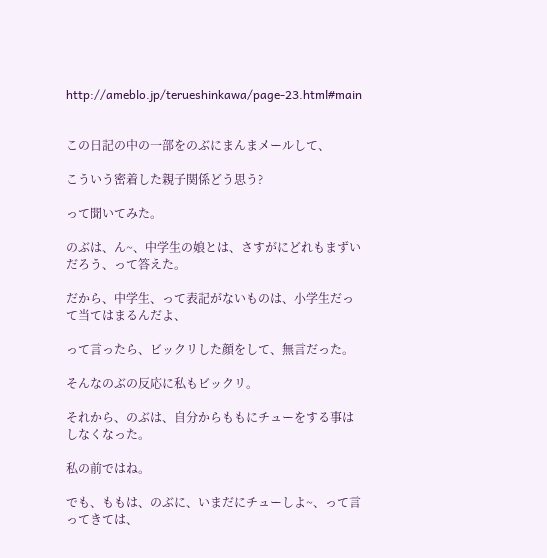http://ameblo.jp/terueshinkawa/page-23.html#main


この日記の中の一部をのぶにまんまメールして、

こういう密着した親子関係どう思う?

って聞いてみた。

のぶは、ん~、中学生の娘とは、さすがにどれもまずいだろう、って答えた。

だから、中学生、って表記がないものは、小学生だって当てはまるんだよ、

って言ったら、ビックリした顔をして、無言だった。

そんなのぶの反応に私もビックリ。

それから、のぶは、自分からももにチューをする事はしなくなった。

私の前ではね。

でも、ももは、のぶに、いまだにチューしよ~、って言ってきては、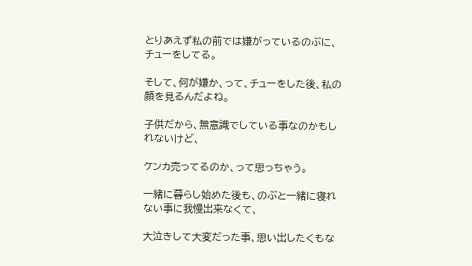とりあえず私の前では嫌がっているのぶに、チューをしてる。

そして、何が嫌か、って、チューをした後、私の顔を見るんだよね。

子供だから、無意識でしている事なのかもしれないけど、

ケンカ売ってるのか、って思っちゃう。

一緒に暮らし始めた後も、のぶと一緒に寝れない事に我慢出来なくて、

大泣きして大変だった事、思い出したくもな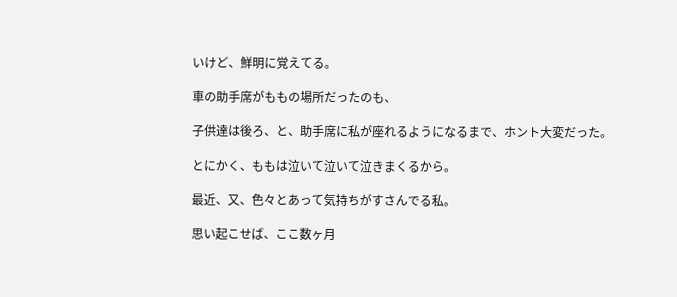いけど、鮮明に覚えてる。

車の助手席がももの場所だったのも、

子供達は後ろ、と、助手席に私が座れるようになるまで、ホント大変だった。

とにかく、ももは泣いて泣いて泣きまくるから。

最近、又、色々とあって気持ちがすさんでる私。

思い起こせば、ここ数ヶ月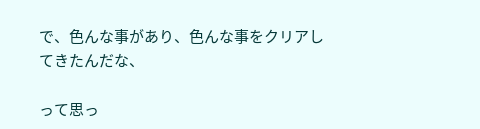で、色んな事があり、色んな事をクリアしてきたんだな、

って思っ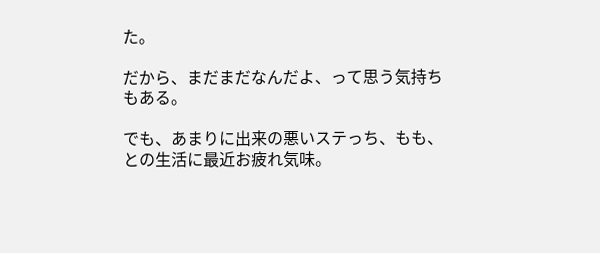た。

だから、まだまだなんだよ、って思う気持ちもある。

でも、あまりに出来の悪いステっち、もも、との生活に最近お疲れ気味。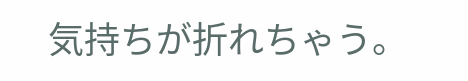気持ちが折れちゃう。